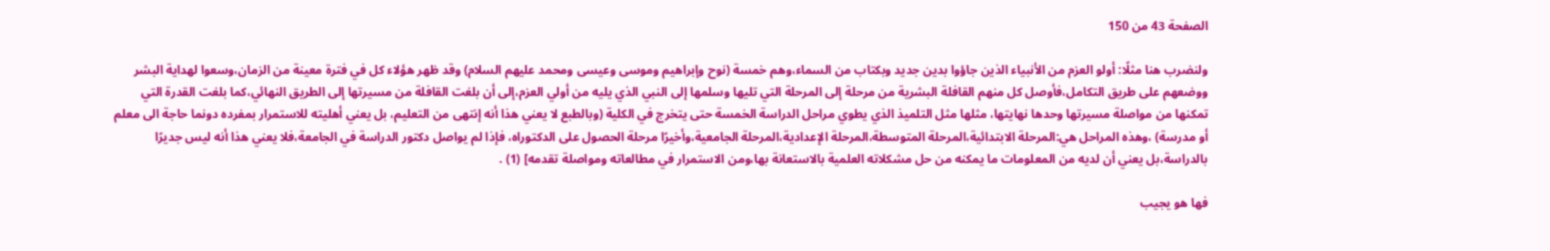الصفحة 43 من 150

ولنضرب هنا مثلًا: أولو العزم من الأنبياء الذين جاؤوا بدين جديد وبكتاب من السماء،وهم خمسة (نوح وإبراهيم وموسى وعيسى ومحمد عليهم السلام) وقد ظهر هؤلاء كل في فترة معينة من الزمان،وسعوا لهداية البشر ووضعهم على طريق التكامل،فأوصل كل منهم القافلة البشرية من مرحلة إلى المرحلة التي تليها وسلمها إلى النبي الذي يليه من أولي العزم،إلى أن بلغت القافلة من مسيرتها إلى الطريق النهائي،كما بلغت القدرة التي تمكنها من مواصلة مسيرتها وحدها نهايتها، مثلها مثل التلميذ الذي يطوي مراحل الدراسة الخمسة حتى يتخرج في الكلية (وبالطبع لا يعني هذا أنه إنتهى من التعليم، بل يعني أهليته للاستمرار بمفرده دونما حاجة الى معلم أو مدرسة) ،وهذه المراحل هي:المرحلة الابتدائية،المرحلة المتوسطة،المرحلة الإعدادية،المرحلة الجامعية،وأخيرًا مرحلة الحصول على الدكتوراه، فإذا لم يواصل دكتور الدراسة في الجامعة،فلا يعني هذا أنه ليس جديرًا بالدراسة،بل يعني أن لديه من المعلومات ما يمكنه من حل مشكلاته العلمية بالاستعانة بها،ومن الاستمرار في مطالعاته ومواصلة تقدمه] (1) .

فها هو يجيب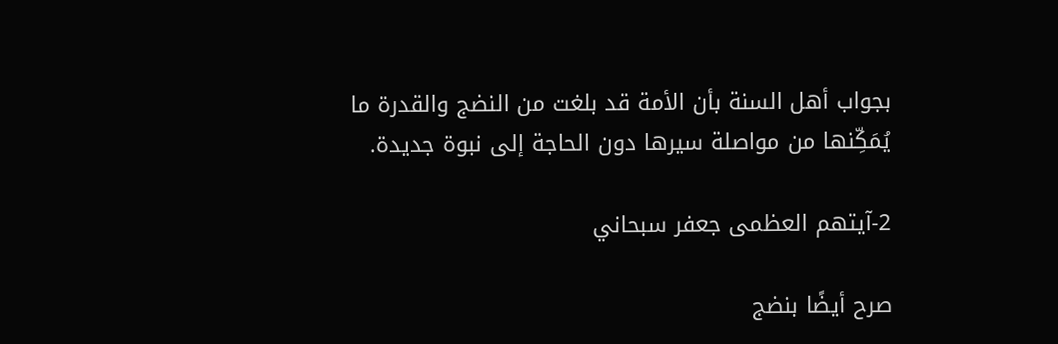بجواب أهل السنة بأن الأمة قد بلغت من النضج والقدرة ما يُمَكِّنها من مواصلة سيرها دون الحاجة إلى نبوة جديدة.

2-آيتهم العظمى جعفر سبحاني

صرح أيضًا بنضج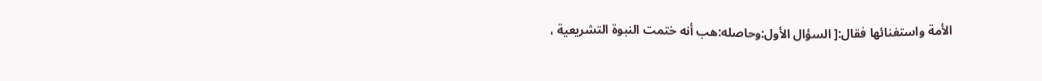الأمة واستغنائها فقال:[ السؤال الأول:وحاصله:هب أنه ختمت النبوة التشريعية ،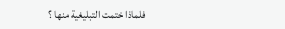فلماذا ختمت التبليغية منها ؟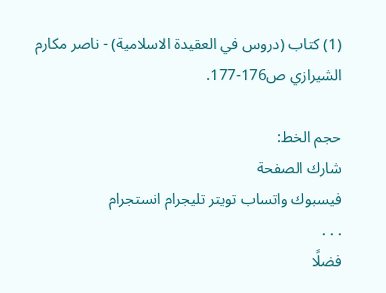(1) كتاب (دروس في العقيدة الاسلامية) - ناصر مكارم الشيرازي ص176-177.

حجم الخط:
شارك الصفحة
فيسبوك واتساب تويتر تليجرام انستجرام
. . .
فضلًا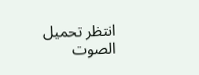انتظر تحميل الصوت